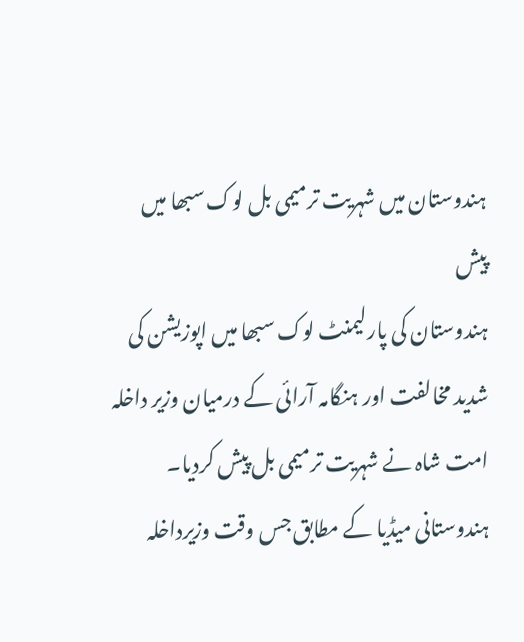ہندوستان میں شہریت ترمیمی بل لوک سبھا میں پیش
ہندوستان کی پارلیمنٹ لوک سبھا میں اپوزیشن کی شدید مخالفت اور ہنگامہ آرائی کے درمیان وزیر داخلہ امت شاہ نے شہریت ترمیمی بل پیش کردیا۔
ہندوستانی میڈیا کے مطابق جس وقت وزیرداخلہ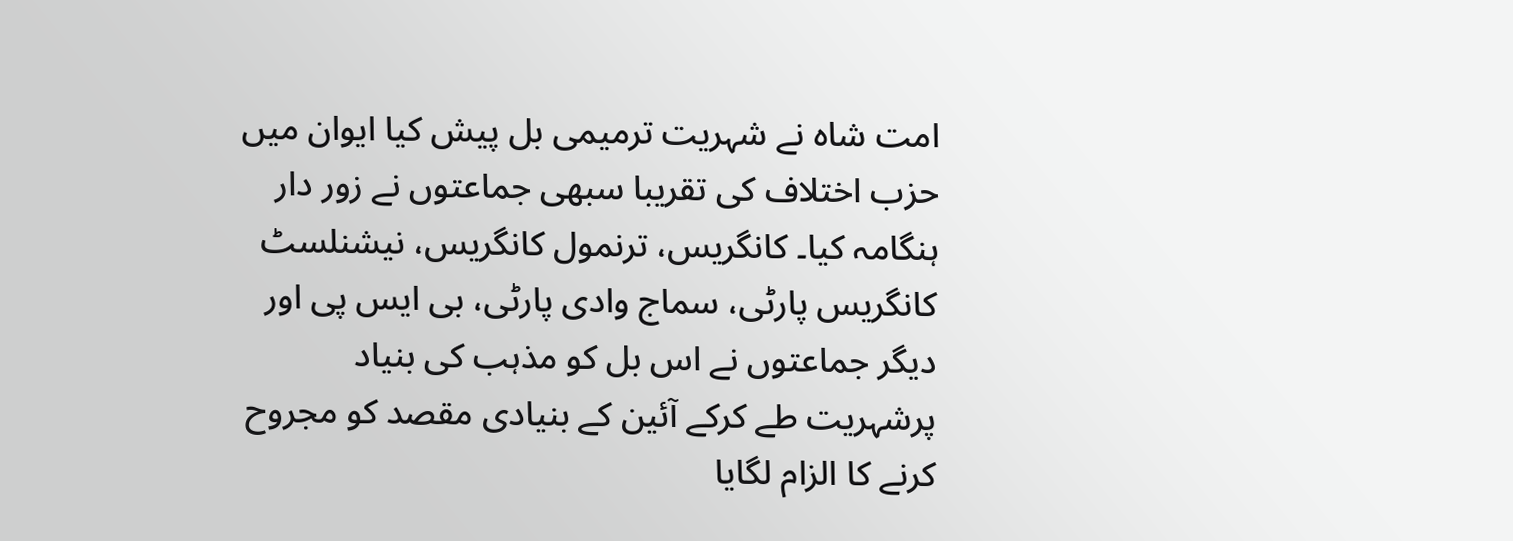امت شاہ نے شہریت ترمیمی بل پیش کیا ایوان میں حزب اختلاف کی تقریبا سبھی جماعتوں نے زور دار ہنگامہ کیا۔ کانگریس، ترنمول کانگریس، نیشنلسٹ کانگریس پارٹی، سماج وادی پارٹی، بی ایس پی اور دیگر جماعتوں نے اس بل کو مذہب کی بنیاد پرشہریت طے کرکے آئین کے بنیادی مقصد کو مجروح کرنے کا الزام لگایا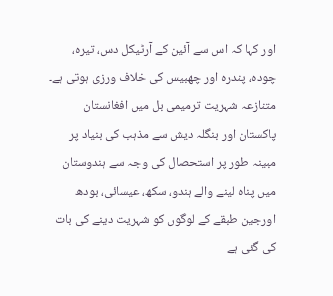اور کہا کہ اس سے آئین کے آرٹیکل دس، تیرہ، چودہ، پندرہ اور چھبیس کی خلاف ورزی ہوتی ہے۔ متنازعہ شہریت ترمیمی بل میں افغانستان پاکستان اور بنگلہ دیش سے مذہب کی بنیاد پر مبینہ طور پر استحصال کی وجہ سے ہندوستان میں پناہ لینے والے ہندو، سکھ، عیسائی، بودھ اورجین طبقے کے لوگوں کو شہریت دینے کی بات کی گئی ہے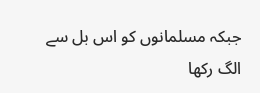جبکہ مسلمانوں کو اس بل سے الگ رکھا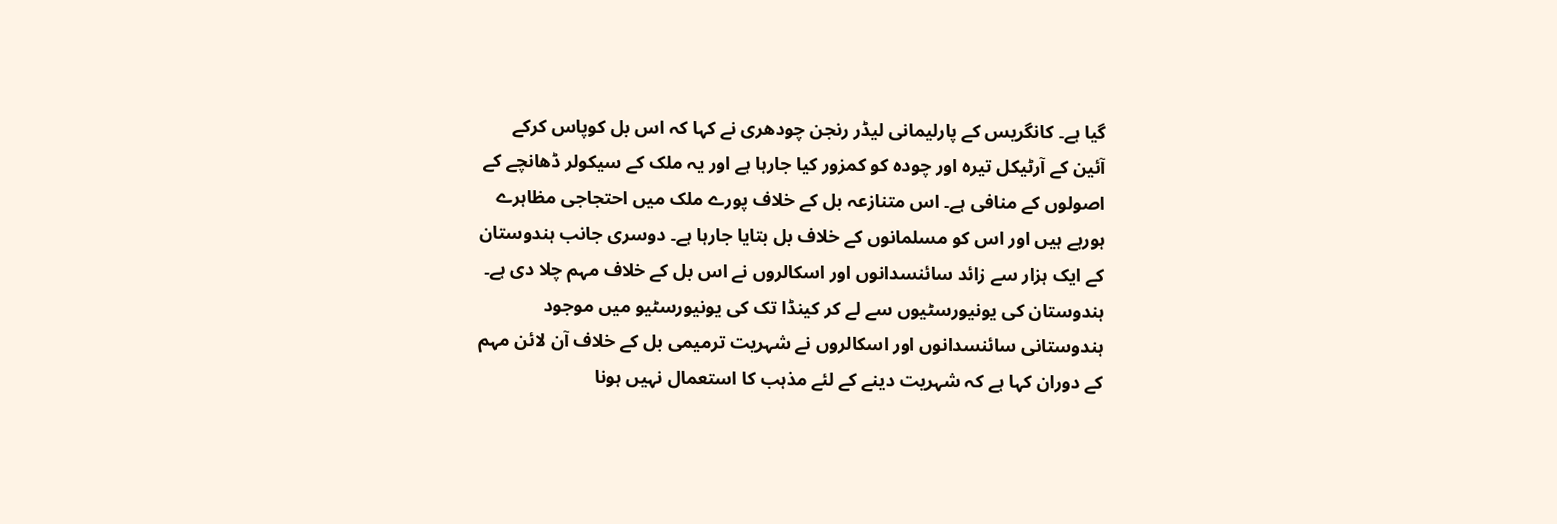گیا ہے۔ کانگریس کے پارلیمانی لیڈر رنجن چودھری نے کہا کہ اس بل کوپاس کرکے آئین کے آرٹیکل تیرہ اور چودہ کو کمزور کیا جارہا ہے اور یہ ملک کے سیکولر ڈھانچے کے اصولوں کے منافی ہے۔ اس متنازعہ بل کے خلاف پورے ملک میں احتجاجی مظاہرے ہورہے ہیں اور اس کو مسلمانوں کے خلاف بل بتایا جارہا ہے۔ دوسری جانب ہندوستان کے ایک ہزار سے زائد سائنسدانوں اور اسکالروں نے اس بل کے خلاف مہم چلا دی ہے۔ ہندوستان کی یونیورسٹیوں سے لے کر کینڈا تک کی یونیورسٹیو میں موجود ہندوستانی سائنسدانوں اور اسکالروں نے شہریت ترمیمی بل کے خلاف آن لائن مہم کے دوران کہا ہے کہ شہریت دینے کے لئے مذہب کا استعمال نہیں ہونا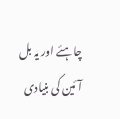چاہئے اور یہ بل آئین کی بنیادی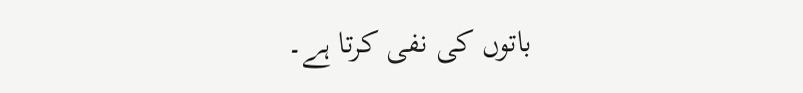باتوں کی نفی کرتا ہے۔